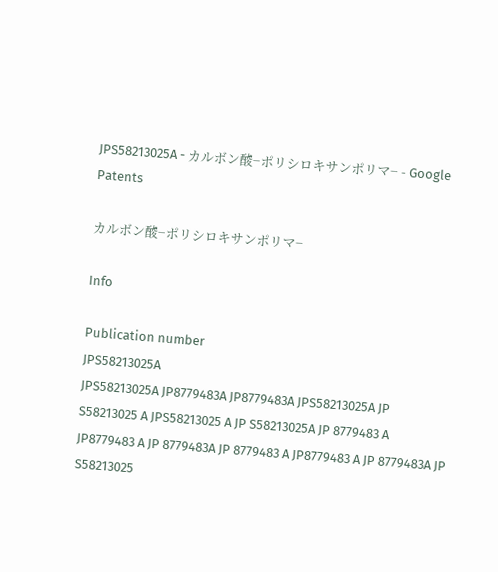JPS58213025A - カルボン酸−ポリシロキサンポリマ− - Google Patents

カルボン酸−ポリシロキサンポリマ−

Info

Publication number
JPS58213025A
JPS58213025A JP8779483A JP8779483A JPS58213025A JP S58213025 A JPS58213025 A JP S58213025A JP 8779483 A JP8779483 A JP 8779483A JP 8779483 A JP8779483 A JP 8779483A JP S58213025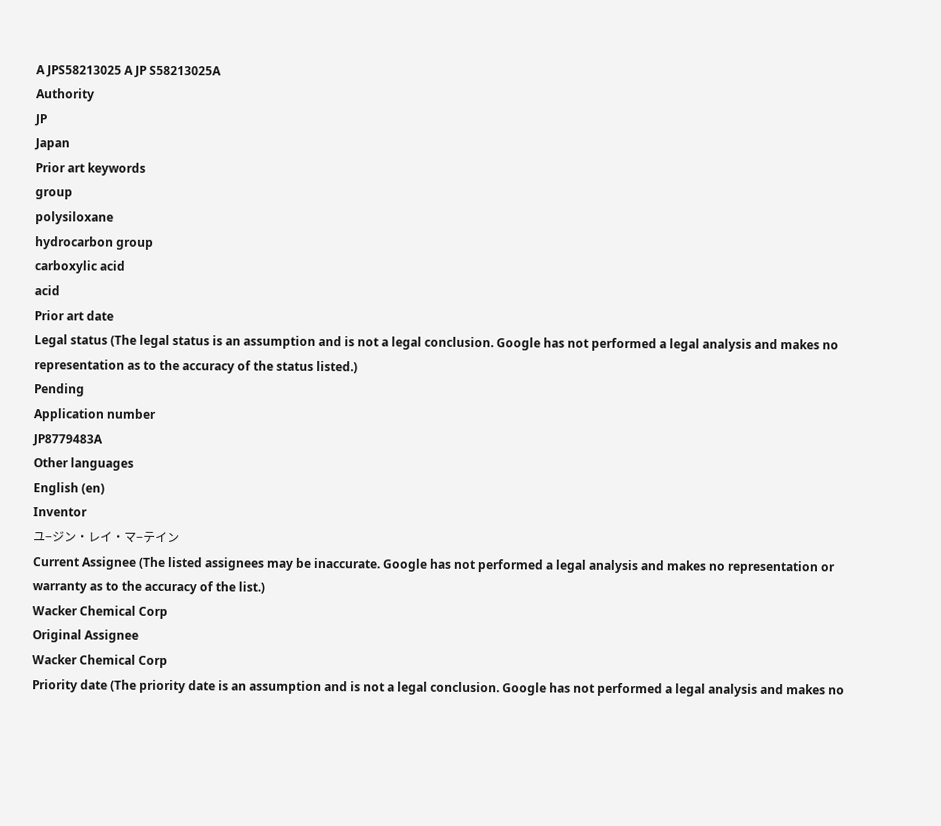A JPS58213025 A JP S58213025A
Authority
JP
Japan
Prior art keywords
group
polysiloxane
hydrocarbon group
carboxylic acid
acid
Prior art date
Legal status (The legal status is an assumption and is not a legal conclusion. Google has not performed a legal analysis and makes no representation as to the accuracy of the status listed.)
Pending
Application number
JP8779483A
Other languages
English (en)
Inventor
ユ−ジン・レイ・マ−テイン
Current Assignee (The listed assignees may be inaccurate. Google has not performed a legal analysis and makes no representation or warranty as to the accuracy of the list.)
Wacker Chemical Corp
Original Assignee
Wacker Chemical Corp
Priority date (The priority date is an assumption and is not a legal conclusion. Google has not performed a legal analysis and makes no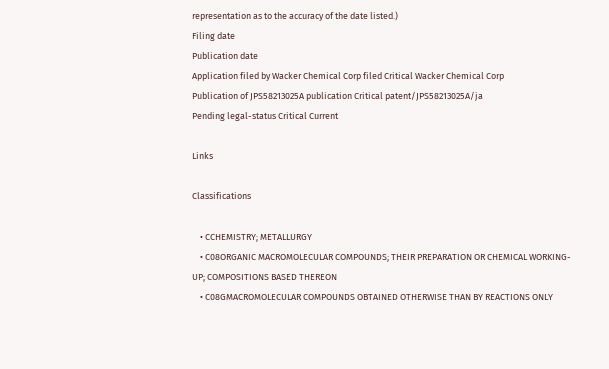representation as to the accuracy of the date listed.)
Filing date
Publication date
Application filed by Wacker Chemical Corp filed Critical Wacker Chemical Corp
Publication of JPS58213025A publication Critical patent/JPS58213025A/ja
Pending legal-status Critical Current

Links

Classifications

    • CCHEMISTRY; METALLURGY
    • C08ORGANIC MACROMOLECULAR COMPOUNDS; THEIR PREPARATION OR CHEMICAL WORKING-UP; COMPOSITIONS BASED THEREON
    • C08GMACROMOLECULAR COMPOUNDS OBTAINED OTHERWISE THAN BY REACTIONS ONLY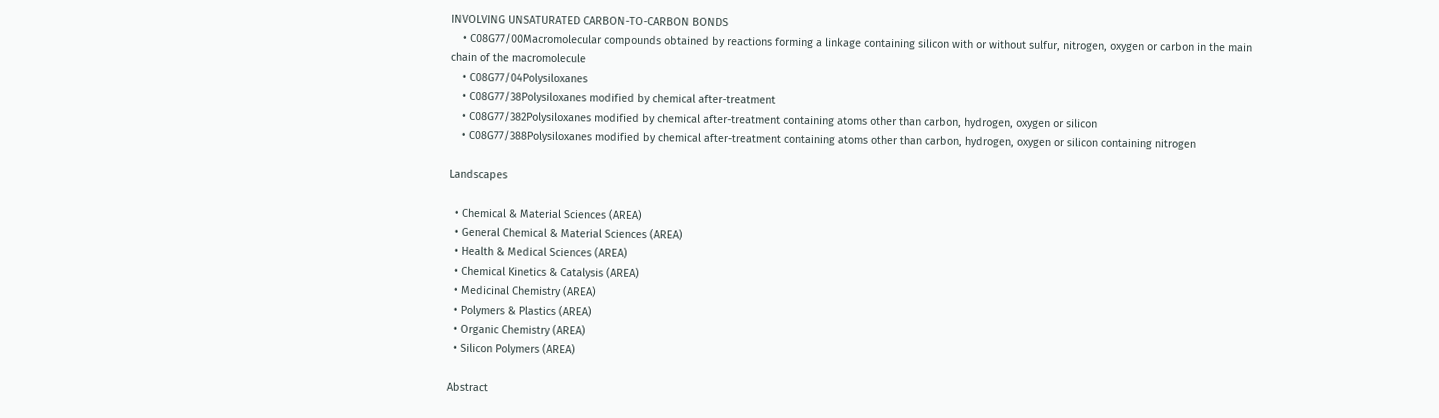INVOLVING UNSATURATED CARBON-TO-CARBON BONDS
    • C08G77/00Macromolecular compounds obtained by reactions forming a linkage containing silicon with or without sulfur, nitrogen, oxygen or carbon in the main chain of the macromolecule
    • C08G77/04Polysiloxanes
    • C08G77/38Polysiloxanes modified by chemical after-treatment
    • C08G77/382Polysiloxanes modified by chemical after-treatment containing atoms other than carbon, hydrogen, oxygen or silicon
    • C08G77/388Polysiloxanes modified by chemical after-treatment containing atoms other than carbon, hydrogen, oxygen or silicon containing nitrogen

Landscapes

  • Chemical & Material Sciences (AREA)
  • General Chemical & Material Sciences (AREA)
  • Health & Medical Sciences (AREA)
  • Chemical Kinetics & Catalysis (AREA)
  • Medicinal Chemistry (AREA)
  • Polymers & Plastics (AREA)
  • Organic Chemistry (AREA)
  • Silicon Polymers (AREA)

Abstract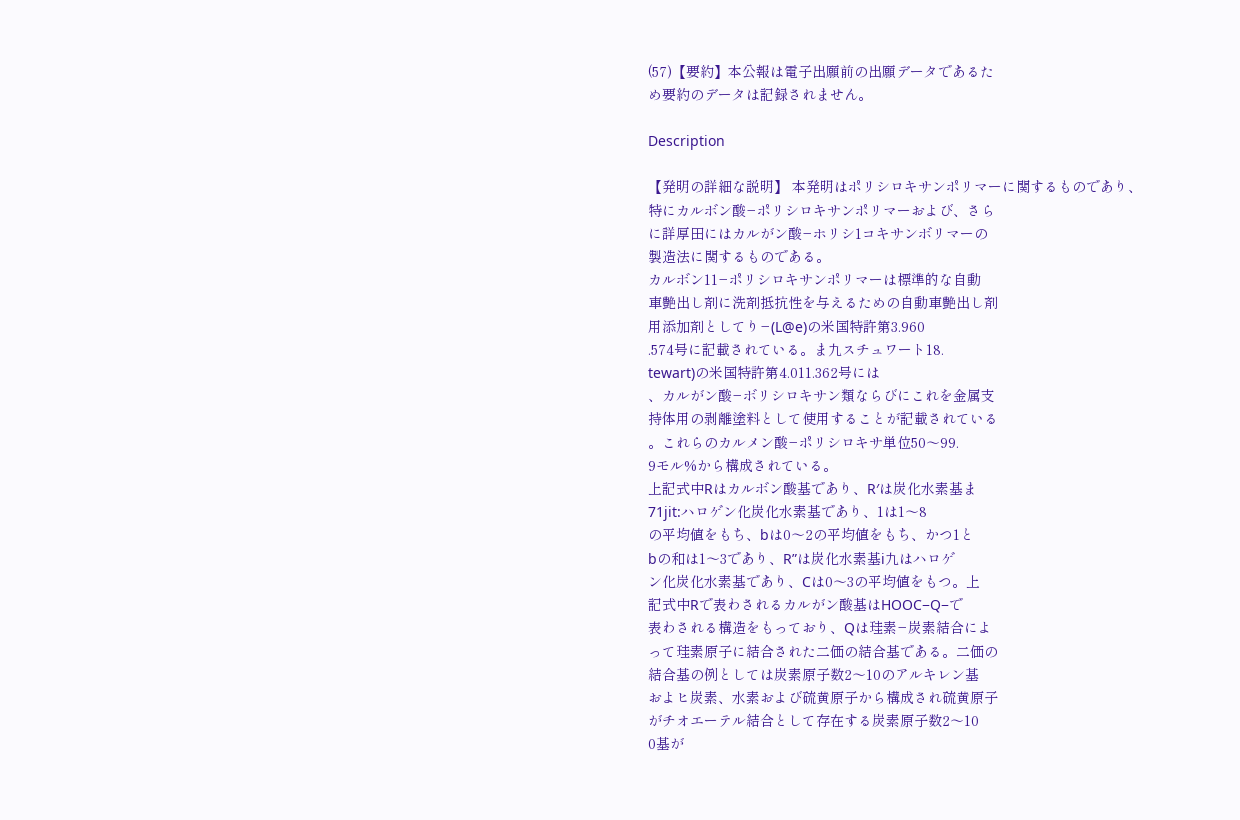(57)【要約】本公報は電子出願前の出願データであるた
め要約のデータは記録されません。

Description

【発明の詳細な説明】 本発明はポリシロキサンポリマーに関するものであり、
特にカルボン酸−ポリシロキサンポリマーおよび、さら
に詳厚田にはカルがン酸−ホリシ1コキサンボリマーの
製造法に関するものである。
カルボン11−ポリシロキサンポリマーは標準的な自動
車艶出し剤に洗剤抵抗性を与えるための自動車艶出し剤
用添加剤としてり−(L@e)の米国特許第3.960
.574号に記載されている。ま九スチュワート18.
tewart)の米国特許第4.011.362号には
、カルがン酸−ボリシロキサン類ならびにこれを金属支
持体用の剥離塗料として使用することが記載されている
。これらのカルメン酸−ポリシロキサ単位50〜99.
9モル%から構成されている。
上記式中Rはカルボン酸基であり、R′は炭化水素基ま
71jit:ハロゲン化炭化水素基であり、1は1〜8
の平均値をもち、bは0〜2の平均値をもち、かつ1と
bの和は1〜3であり、R”は炭化水素基i九はハロゲ
ン化炭化水素基であり、Cは0〜3の平均値をもつ。上
記式中Rで表わされるカルがン酸基はHOOC−Q−で
表わされる構造をもっており、Qは珪素−炭素結合によ
って珪素原子に結合された二価の結合基である。二価の
結合基の例としては炭素原子数2〜10のアルキレン基
およヒ炭素、水素および硫黄原子から構成され硫黄原子
がチオエーテル結合として存在する炭素原子数2〜10
0基が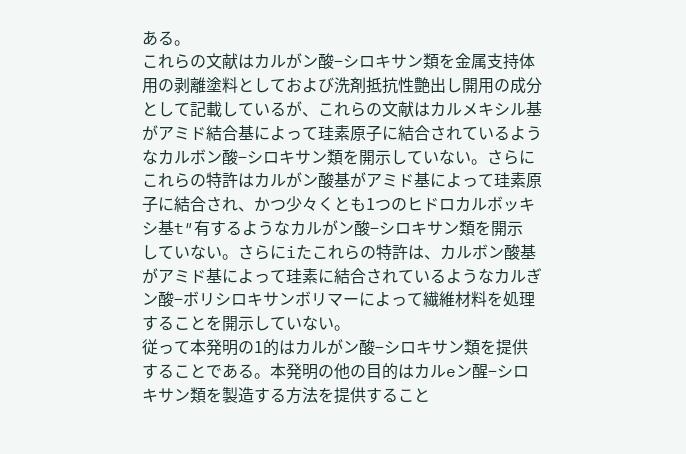ある。
これらの文献はカルがン酸−シロキサン類を金属支持体
用の剥離塗料としておよび洗剤抵抗性艶出し開用の成分
として記載しているが、これらの文献はカルメキシル基
がアミド結合基によって珪素原子に結合されているよう
なカルボン酸−シロキサン類を開示していない。さらに
これらの特許はカルがン酸基がアミド基によって珪素原
子に結合され、かつ少々くとも1つのヒドロカルボッキ
シ基t″有するようなカルがン酸−シロキサン類を開示
していない。さらにiたこれらの特許は、カルボン酸基
がアミド基によって珪素に結合されているようなカルぎ
ン酸−ボリシロキサンボリマーによって繊維材料を処理
することを開示していない。
従って本発明の1的はカルがン酸−シロキサン類を提供
することである。本発明の他の目的はカルeン醒−シロ
キサン類を製造する方法を提供すること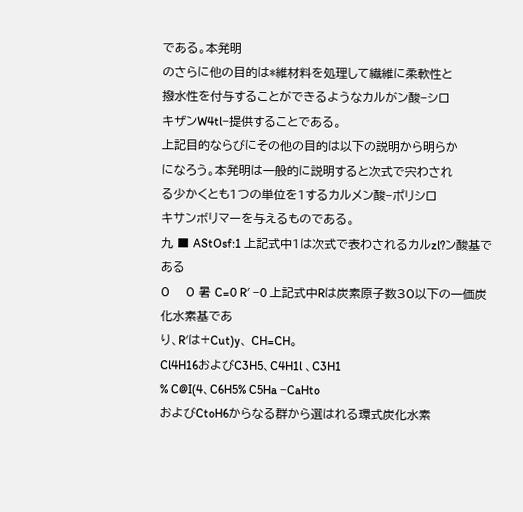である。本発明
のさらに他の目的は*維材料を処理して繊維に柔軟性と
撥水性を付与することができるようなカルがン酸−シロ
キザンW4tl−提供することである。
上記目的ならびにその他の目的は以下の説明から明らか
になろう。本発明は一般的に説明すると次式で宍わされ
る少かくとも1つの単位を1するカルメン酸−ポリシロ
キサンボリマーを与えるものである。
九 ■ AStOsf:1 上記式中1は次式で表わされるカルzl?ン酸基である
0    0 暑 C=0 R′ −0 上記式中Rは炭素原子数30以下の一価炭化水素基であ
り、R′は+Cut)y、 CH=CH。
Cl4H16およびC3H5、C4H1l 、C3H1
% C@I(4、C6H5% C5Ha −CaHto
およびCtoH6からなる群から選はれる環式炭化水素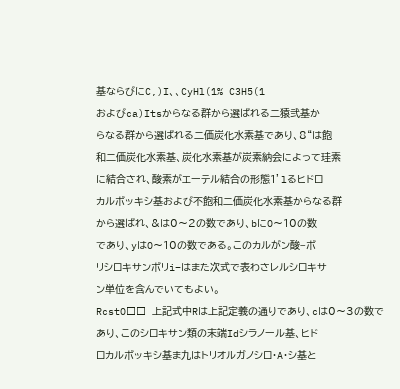基ならびにC,)I、、CyHl(1% C3H5(1
およびca)Itsからなる群から選ばれる二猿弐基か
らなる群から選ばれる二価炭化水素基であり、8“は飽
和二価炭化水素基、炭化水素基が炭素納会によって珪素
に結合され、酸素がエーテル結合の形態1’lるヒドロ
カルボッキシ基および不飽和二価炭化水素基からなる群
から選ばれ、&は0〜2の数であり、bにO〜10の数
であり、yはO〜10の数である。このカルがン酸−ボ
リシロキサンボリi−はまた次式で表わさレルシロキサ
ン単位を含んでいてもよい。
RcstO□□ 上記式中Rは上記定義の通りであり、cは0〜3の数で
あり、このシロキサン類の末端Idシラノール基、ヒド
ロカルボッキシ基ま九はトリオルガノシロ・A・シ基と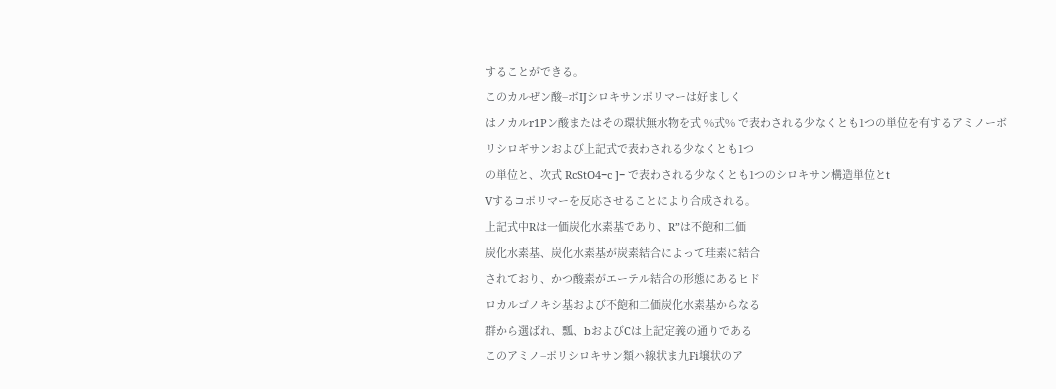することができる。
このカルぜン酸−ボIJシロキサンポリマーは好ましく
はノカルr1Pン酸またはその環状無水物を式 %式% で表わされる少なくとも1つの単位を有するアミノーボ
リシロギサンおよび上記式で表わされる少なくとも1つ
の単位と、次式 RcStO4−c ]− で表わされる少なくとも1つのシロキサン構造単位とt
Vするコポリマーを反応させることにより合成される。
上記式中Rは一価炭化水素基であり、R”は不飽和二価
炭化水素基、炭化水素基が炭素結合によって珪素に結合
されており、かつ酸素がエーテル結合の形態にあるヒド
ロカルゴノキシ基および不飽和二価炭化水素基からなる
群から選ばれ、瓢、bおよびCは上記定義の通りである
このアミノ−ポリシロキサン類ハ線状ま九Fi壌状のア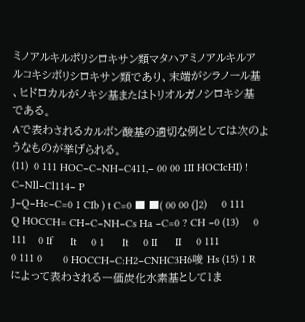ミノアルキルポリシロキサン類マタハアミノアルキルア
ルコキシボリシロキサン類であり、末端がシラノール基
、ヒドロカルがノキシ基またはトリオルガノシロキシ基
である。
Aで表わされるカルボン酸基の適切な例としては次のよ
うなものが挙げられる。
(11)  0 111 HOC−C−NH−C411,− 00 00 1II HOCIcHI) ! C−Nll−Cl114− P
J−Q−Hc−C=0 1 CIb ) t C=0 ■ ■( 00 00 (]2)     0 111 Q HOCCH= CH−C−NH−Cs Ha −C=0 ? CH −0 (13)     0 111    0 If      It     0 1      It     0 II      II     0 111  0 111 0       0 HOCCH−C:H2−CNHC3H6唆 Hs (15) 1 Rによって表わされる一価炭化水素基として1ま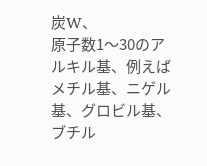炭W、
原子数1〜30のアルキル基、例えばメチル基、ニゲル
基、グロビル基、ブチル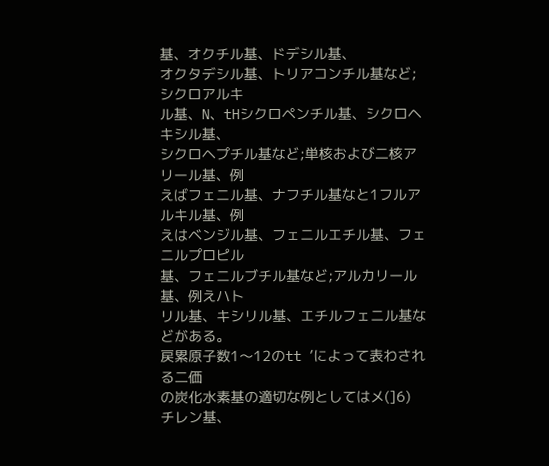基、オクチル基、ドデシル基、
オクタデシル基、トリアコンチル基など;シクロアルキ
ル基、N、tHシクロペンチル基、シクロヘキシル基、
シクロヘプチル基など;単核および二核アリール基、例
えばフェニル基、ナフチル基なと1フルアルキル基、例
えはベンジル基、フェニルエチル基、フェニルプロピル
基、フェニルブチル基など;アルカリール基、例えハト
リル基、キシリル基、エチルフェニル基などがある。
戻累原子数1〜12のtt ’によって表わされる二価
の炭化水素基の適切な例としてはメ(]6) チレン基、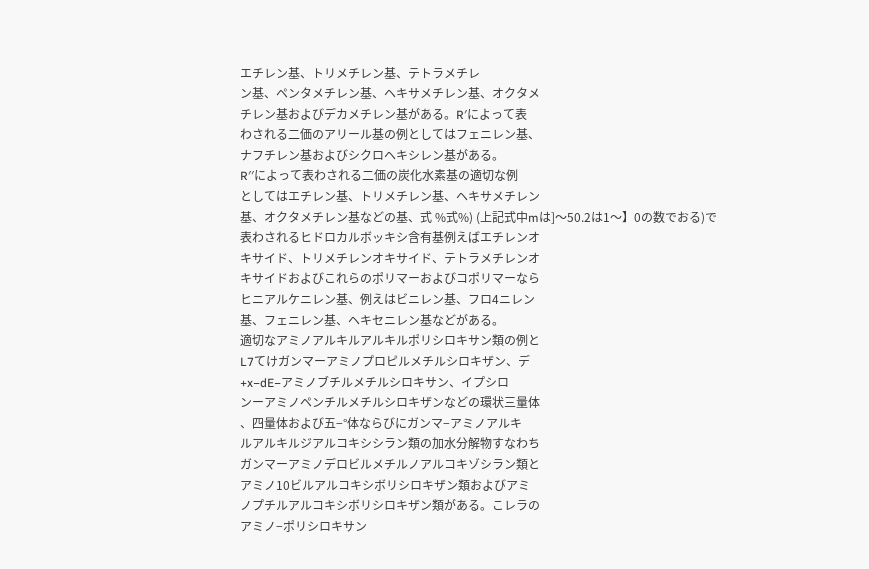エチレン基、トリメチレン基、テトラメチレ
ン基、ペンタメチレン基、ヘキサメチレン基、オクタメ
チレン基およびデカメチレン基がある。R′によって表
わされる二価のアリール基の例としてはフェニレン基、
ナフチレン基およびシクロヘキシレン基がある。
R′′によって表わされる二価の炭化水素基の適切な例
としてはエチレン基、トリメチレン基、ヘキサメチレン
基、オクタメチレン基などの基、式 %式%) (上記式中mは]〜50.2は1〜】0の数でおる)で
表わされるヒドロカルボッキシ含有基例えばエチレンオ
キサイド、トリメチレンオキサイド、テトラメチレンオ
キサイドおよびこれらのポリマーおよびコポリマーなら
ヒニアルケニレン基、例えはビニレン基、フロ4ニレン
基、フェニレン基、ヘキセニレン基などがある。
適切なアミノアルキルアルキルポリシロキサン類の例と
L7てけガンマーアミノプロピルメチルシロキザン、デ
+x−dE−アミノブチルメチルシロキサン、イプシロ
ンーアミノペンチルメチルシロキザンなどの環状三量体
、四量体および五−°体ならびにガンマ−アミノアルキ
ルアルキルジアルコキシシラン類の加水分解物すなわち
ガンマーアミノデロビルメチルノアルコキゾシラン類と
アミノ10ビルアルコキシボリシロキザン類およびアミ
ノプチルアルコキシボリシロキザン類がある。こレラの
アミノ−ポリシロキサン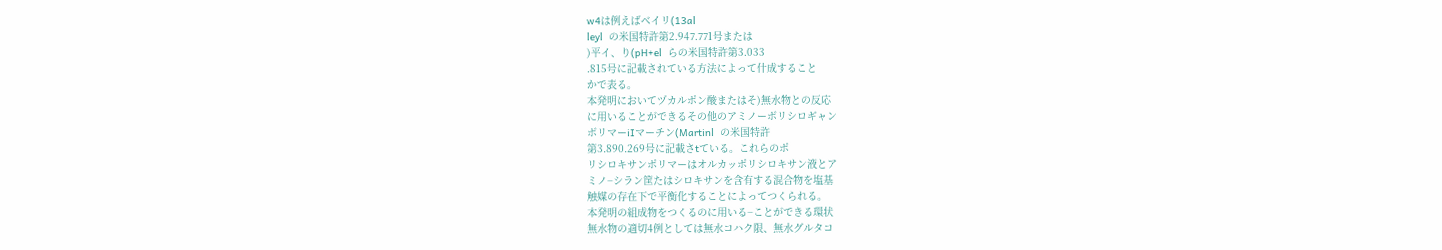w4は例えばベイリ(13al
leyl  の米国特許第2.947.771号または
)平イ、り(pH+el  らの米国特許第3.033
.815号に記載されている方法によって什成すること
かで表る。
本発明においてヅカルポン酸またはそ)無水物との反応
に用いることができるその他のアミノーボリシロギャン
ボリマーiIマーチン(Martinl  の米国特許
第3.890.269号に記載さtている。これらのポ
リシロキサンポリマーはオルカッポリシロキサン液とア
ミノ−シラン筐たはシロキサンを含有する混合物を塩基
触媒の存在下で平衡化することによってつくられる。
本発明の組成物をつくるのに用いる−ことができる環状
無水物の適切4例としては無水コハク限、無水グルタコ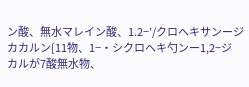ン酸、無水マレイン酸、1.2−’/クロヘキサンージ
カカルン[11物、1−・シクロヘキ勺ンー1,2−ジ
カルが7酸無水物、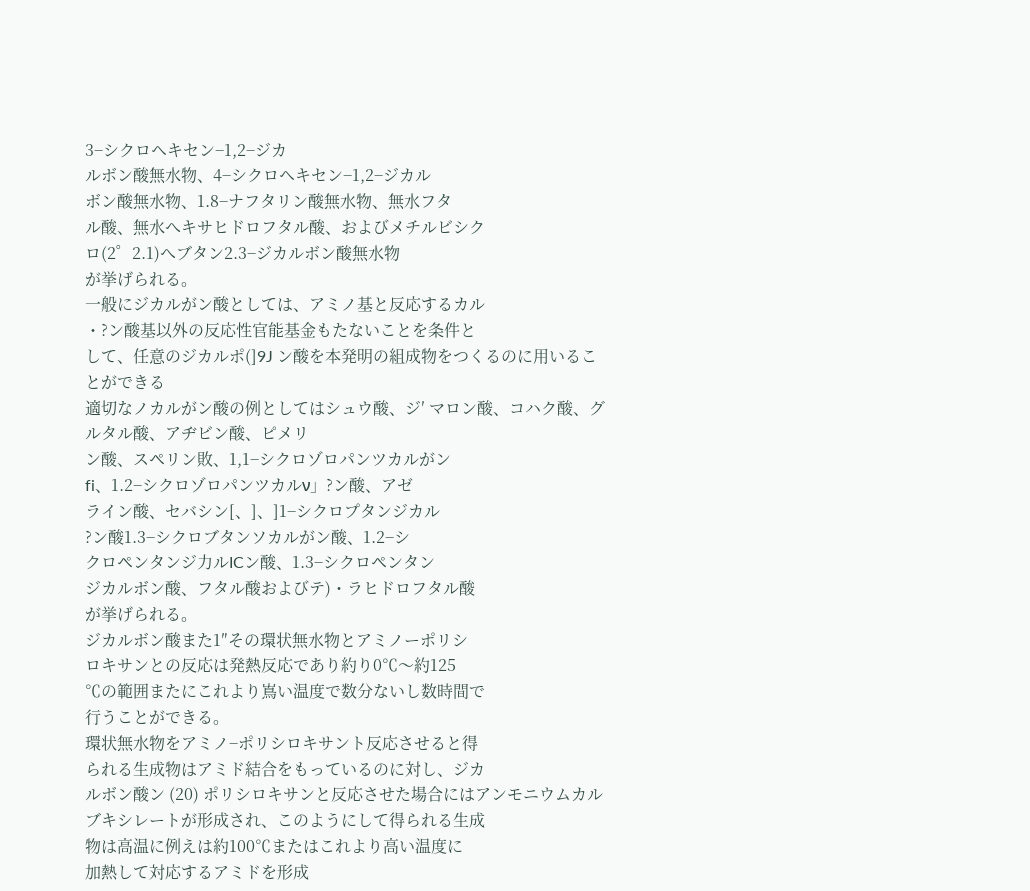3−シクロヘキセン−1,2−ジカ
ルボン酸無水物、4−シクロヘキセン−1,2−ジカル
ボン酸無水物、1.8−ナフタリン酸無水物、無水フタ
ル酸、無水へキサヒドロフタル酸、およびメチルビシク
ロ(2゜2.1)へブタン2.3−ジカルボン酸無水物
が挙げられる。
一般にジカルがン酸としては、アミノ基と反応するカル
・?ン酸基以外の反応性官能基金もたないことを条件と
して、任意のジカルポ(]9J ン酸を本発明の組成物をつくるのに用いることができる
適切なノカルがン酸の例としてはシュウ酸、ジ′ マロン酸、コハク酸、グルタル酸、アヂビン酸、ピメリ
ン酸、スペリン敗、1,1−シクロゾロパンツカルがン
fi、1.2−シクロゾロパンツカルν」?ン酸、アゼ
ライン酸、セバシン[、]、]1−シクロプタンジカル
?ン酸1.3−シクロブタンソカルがン酸、1.2−シ
クロペンタンジ力ルICン酸、1.3−シクロペンタン
ジカルボン酸、フタル酸およびテ)・ラヒドロフタル酸
が挙げられる。
ジカルボン酸また1″その環状無水物とアミノーポリシ
ロキサンとの反応は発熱反応であり約り0℃〜約125
℃の範囲またにこれより嶌い温度で数分ないし数時間で
行うことができる。
環状無水物をアミノ−ポリシロキサント反応させると得
られる生成物はアミド結合をもっているのに対し、ジカ
ルボン酸ン (20) ポリシロキサンと反応させた場合にはアンモニウムカル
ブキシレートが形成され、このようにして得られる生成
物は高温に例えは約100℃またはこれより高い温度に
加熱して対応するアミドを形成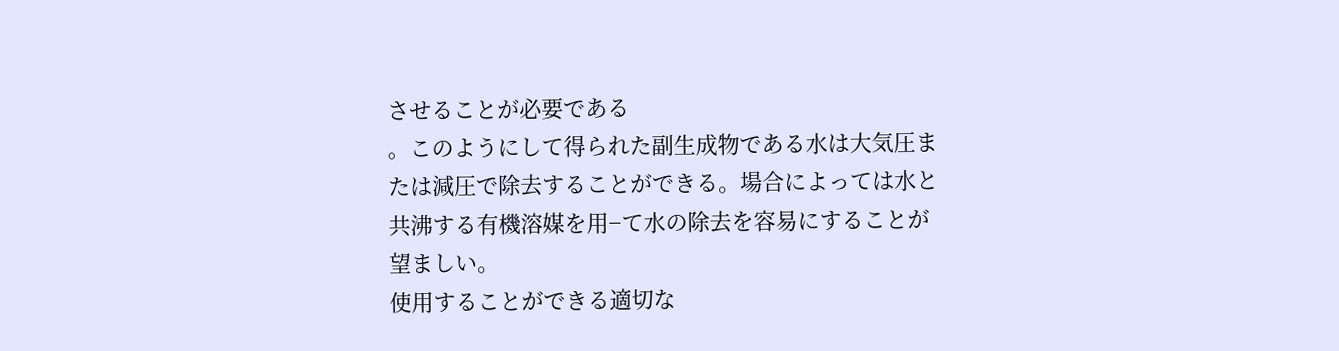させることが必要である
。このようにして得られた副生成物である水は大気圧ま
たは減圧で除去することができる。場合によっては水と
共沸する有機溶媒を用−て水の除去を容易にすることが
望ましい。
使用することができる適切な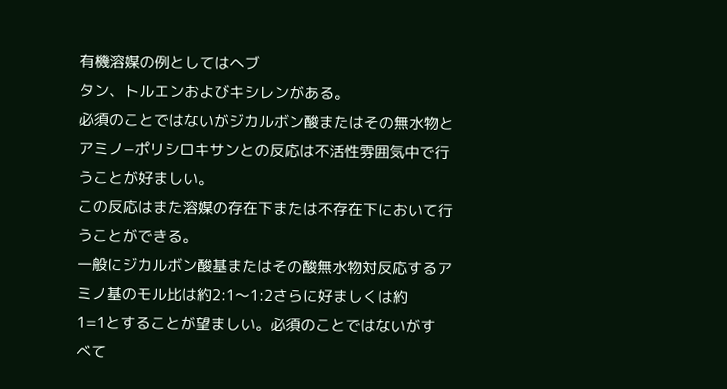有機溶媒の例としてはへブ
タン、トルエンおよびキシレンがある。
必須のことではないがジカルボン酸またはその無水物と
アミノ−ポリシロキサンとの反応は不活性雰囲気中で行
うことが好ましい。
この反応はまた溶媒の存在下または不存在下において行
うことができる。
一般にジカルボン酸基またはその酸無水物対反応するア
ミノ基のモル比は約2:1〜1:2さらに好ましくは約
1=1とすることが望ましい。必須のことではないがす
べて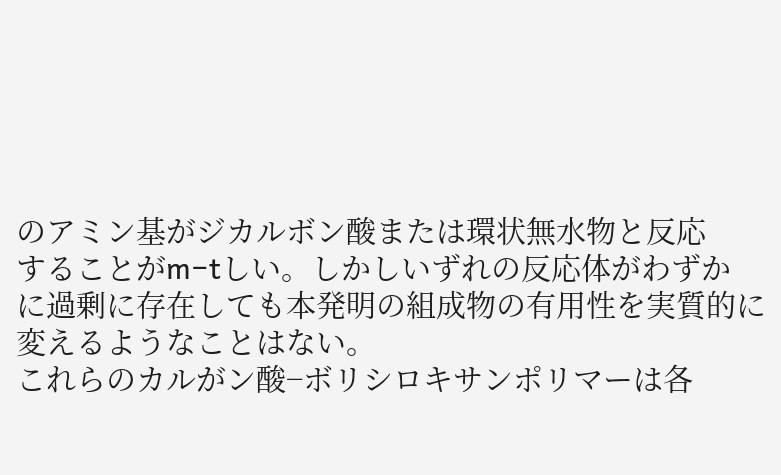のアミン基がジカルボン酸または環状無水物と反応
することがm−tしい。しかしいずれの反応体がわずか
に過剰に存在しても本発明の組成物の有用性を実質的に
変えるようなことはない。
これらのカルがン酸−ボリシロキサンポリマーは各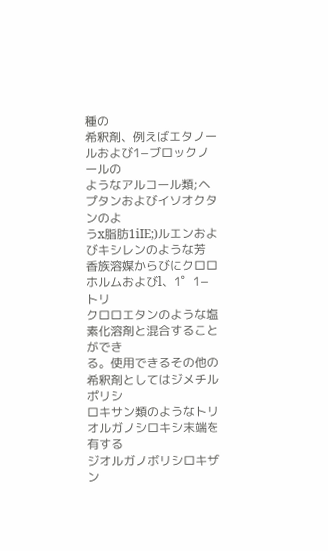種の
希釈剤、例えばエタノールおよび1−ブロックノールの
ようなアルコール類;ヘプタンおよびイソオクタンのよ
うx脂肪1iIE;)ルエンおよびキシレンのような芳
香族溶媒からびにクロロホルムおよびl、1゜1−トリ
クロロエタンのような塩素化溶剤と混合することができ
る。使用できるその他の希釈剤としてはジメチルポリシ
ロキサン類のようなトリオルガノシロキシ末端を有する
ジオルガノボリシロキザン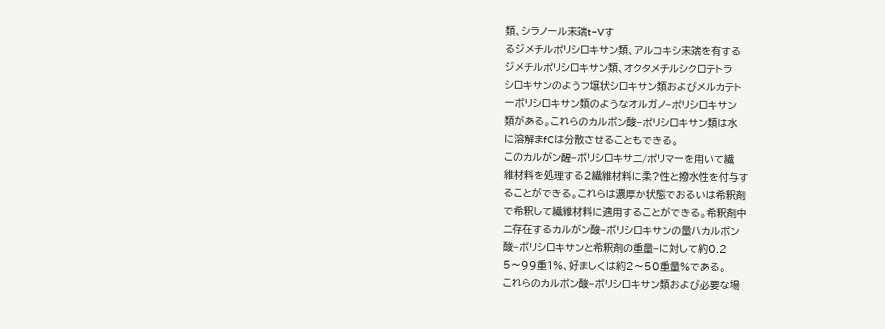類、シラノール末端t−Vす
るジメチルポリシロキサン類、アルコキシ末端を有する
ジメチルポリシロキサン類、オクタメチルシクロテトラ
シロキサンのようフ壌状シロキサン類およびメルカテト
ーボリシロキサン類のようなオルガノ−ポリシロキサン
類がある。これらのカルボン酸−ポリシロキサン類は水
に溶解まfCは分散させることもできる。
このカルがン醒−ボリシロキサニ/ポリマーを用いて繊
維材料を処理する2繊維材料に柔?性と撥水性を付与す
ることができる。これらは濃厚か状態でおるいは希釈剤
で希釈して繊維材料に適用することができる。希釈剤中
ニ存在するカルがン酸−ボリシロキサンの量ハカルボン
酸−ボリシロキサンと希釈剤の重量−に対して約0.2
5〜99重1%、好ましくは約2〜50重量%である。
これらのカルボン酸−ボリシロキサン類および必要な場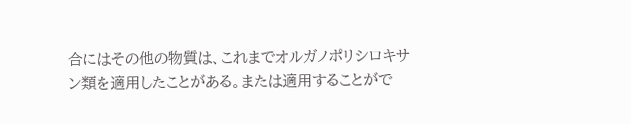合にはその他の物質は、これまでオルガノポリシロキサ
ン類を適用したことがある。または適用することがで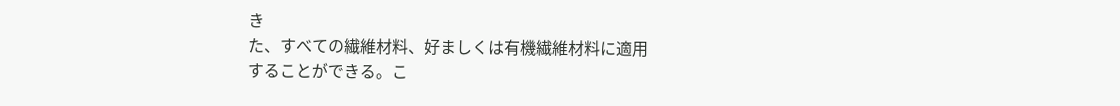き
た、すべての繊維材料、好ましくは有機繊維材料に適用
することができる。こ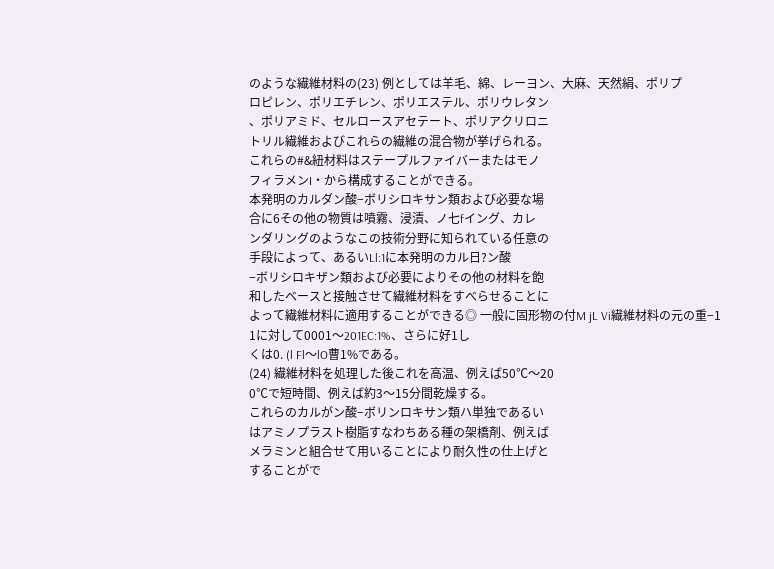のような繊維材料の(23) 例としては羊毛、綿、レーヨン、大麻、天然絹、ポリプ
ロピレン、ポリエチレン、ポリエステル、ポリウレタン
、ポリアミド、セルロースアセテート、ポリアクリロニ
トリル繊維およびこれらの繊維の混合物が挙げられる。
これらの#&紐材料はステープルファイバーまたはモノ
フィラメンI・から構成することができる。
本発明のカルダン酸−ボリシロキサン類および必要な場
合に6その他の物質は噴霧、浸漬、ノ七fイング、カレ
ンダリングのようなこの技術分野に知られている任意の
手段によって、あるいLl:1に本発明のカル日?ン酸
−ボリシロキザン類および必要によりその他の材料を飽
和したベースと接触させて繊維材料をすべらせることに
よって繊維材料に適用することができる◎ 一般に固形物の付M jL Vi繊維材料の元の重−1
1に対して0001〜201EC:1%、さらに好1し
くは0. (l Fl〜lO曹1%である。
(24) 繊維材料を処理した後これを高温、例えば50℃〜20
0℃で短時間、例えば約3〜15分間乾燥する。
これらのカルがン酸−ボリンロキサン類ハ単独であるい
はアミノプラスト樹脂すなわちある種の架橋剤、例えば
メラミンと組合せて用いることにより耐久性の仕上げと
することがで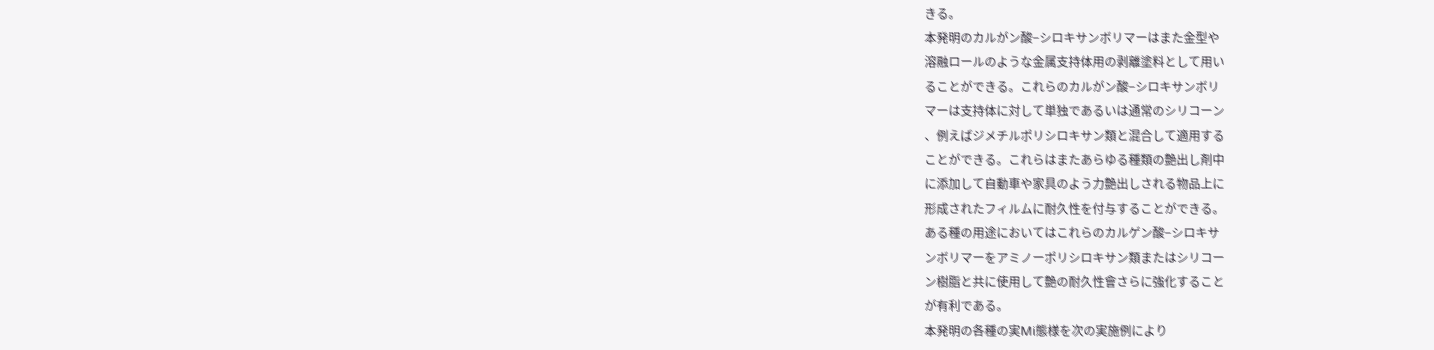きる。
本発明のカルがン酸−シロキサンボリマーはまた金型や
溶融ロールのような金属支持体用の剥離塗料として用い
ることができる。これらのカルがン酸−シロキサンボリ
マーは支持体に対して単独であるいは通常のシリコーン
、例えばジメチルポリシロキサン類と混合して適用する
ことができる。これらはまたあらゆる種類の艶出し剤中
に添加して自動車や家具のよう力艶出しされる物品上に
形成されたフィルムに耐久性を付与することができる。
ある種の用途においてはこれらのカルゲン酸−シロキサ
ンボリマーをアミノーポリシロキサン類またはシリコー
ン樹脂と共に使用して艶の耐久性會さらに強化すること
が有利である。
本発明の各種の実Mi態様を次の実施例により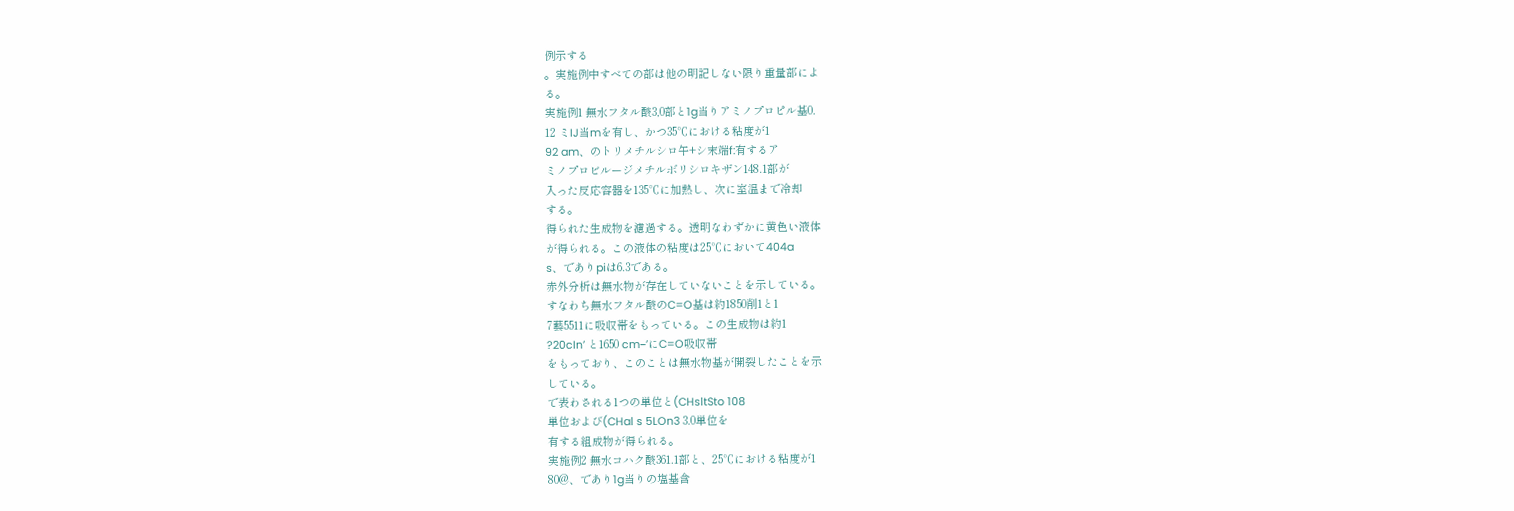例示する
。実施例中すべての部は他の明記しない限り重量部によ
る。
実施例1 無水フタル酸3,0部と1g当りアミノプロピル基0.
12 ミIJ当mを有し、かつ35℃における粘度が1
92 am、のトリメチルシロ午+シ末端f:有するア
ミノプロビルージメチルボリシロキザン148.1部が
入った反応容器を135℃に加熱し、次に室温まで冷却
する。
得られた生成物を濾過する。透明なわずかに黄色い液体
が得られる。この液体の粘度は25℃において404a
s、でありpiは6.3である。
赤外分析は無水物が存在していないことを示している。
すなわち無水フタル酸のC=O基は約1850削1と1
7藝5511に吸収帯をもっている。この生成物は約1
?20cIn’ と1650 cm−’にC=O吸収帯
をもっており、このことは無水物基が開裂したことを示
している。
で表わされる1つの単位と(CHsltSto 108
単位および(CHal s 5LOn3 3.0単位を
有する組成物が得られる。
実施例2 無水コハク酸361.1部と、25℃における粘度が1
80@、であり1g当りの塩基含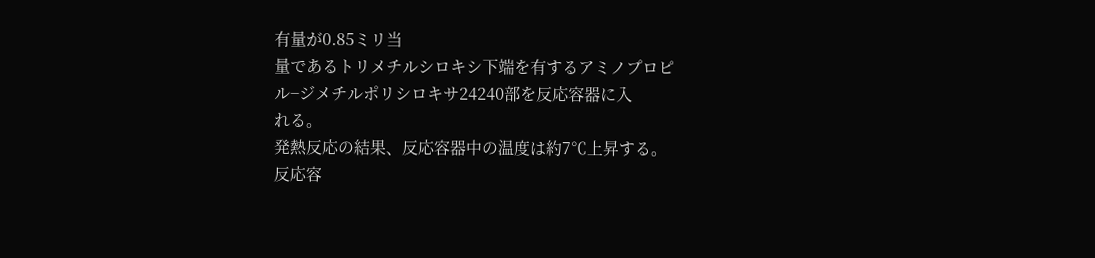有量が0.85ミリ当
量であるトリメチルシロキシ下端を有するアミノプロピ
ル−ジメチルポリシロキサ24240部を反応容器に入
れる。
発熱反応の結果、反応容器中の温度は約7℃上昇する。
反応容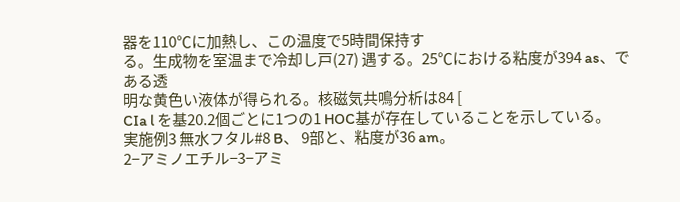器を110℃に加熱し、この温度で5時間保持す
る。生成物を室温まで冷却し戸(27) 遇する。25℃における粘度が394 as、である透
明な黄色い液体が得られる。核磁気共鳴分析は84 [
CIa l を基20.2個ごとに1つの1 HOC基が存在していることを示している。
実施例3 無水フタル#8 B、 9部と、粘度が36 am。
2−アミノエチル−3−アミ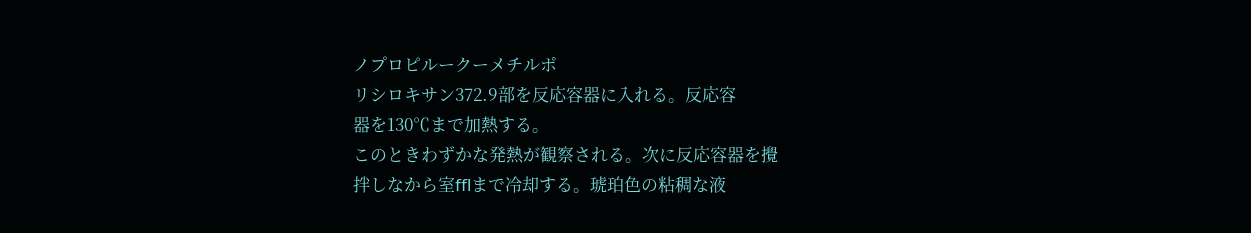ノプロピルークーメチルポ
リシロキサン372.9部を反応容器に入れる。反応容
器を130℃まで加熱する。
このときわずかな発熱が観察される。次に反応容器を攪
拌しなから室fflまで冷却する。琥珀色の粘稠な液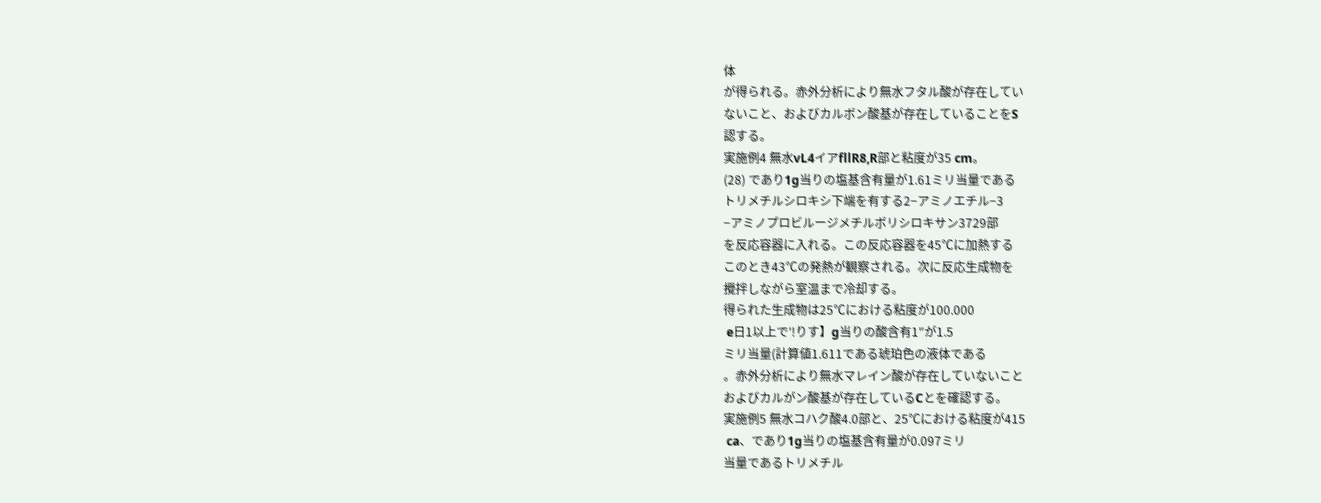体
が得られる。赤外分析により無水フタル酸が存在してい
ないこと、およびカルボン酸基が存在していることをS
認する。
実施例4 無水vL4イアfllR8,R部と粘度が35 cm。
(28) であり1g当りの塩基含有量が1.61ミリ当量である
トリメチルシロキシ下端を有する2−アミノエチル−3
−アミノプロビルージメチルボリシロキサン3729部
を反応容器に入れる。この反応容器を45℃に加熱する
このとき43℃の発熱が観察される。次に反応生成物を
攪拌しながら室温まで冷却する。
得られた生成物は25℃における粘度が100.000
 e日1以上で′!りす】g当りの酸含有1″が1.5
ミリ当量(計算値1.611である琥珀色の液体である
。赤外分析により無水マレイン酸が存在していないこと
およびカルがン酸基が存在しているCとを確認する。
実施例5 無水コハク酸4.0部と、25℃における粘度が415
 ca、であり1g当りの塩基含有量が0.097ミリ
当量であるトリメチル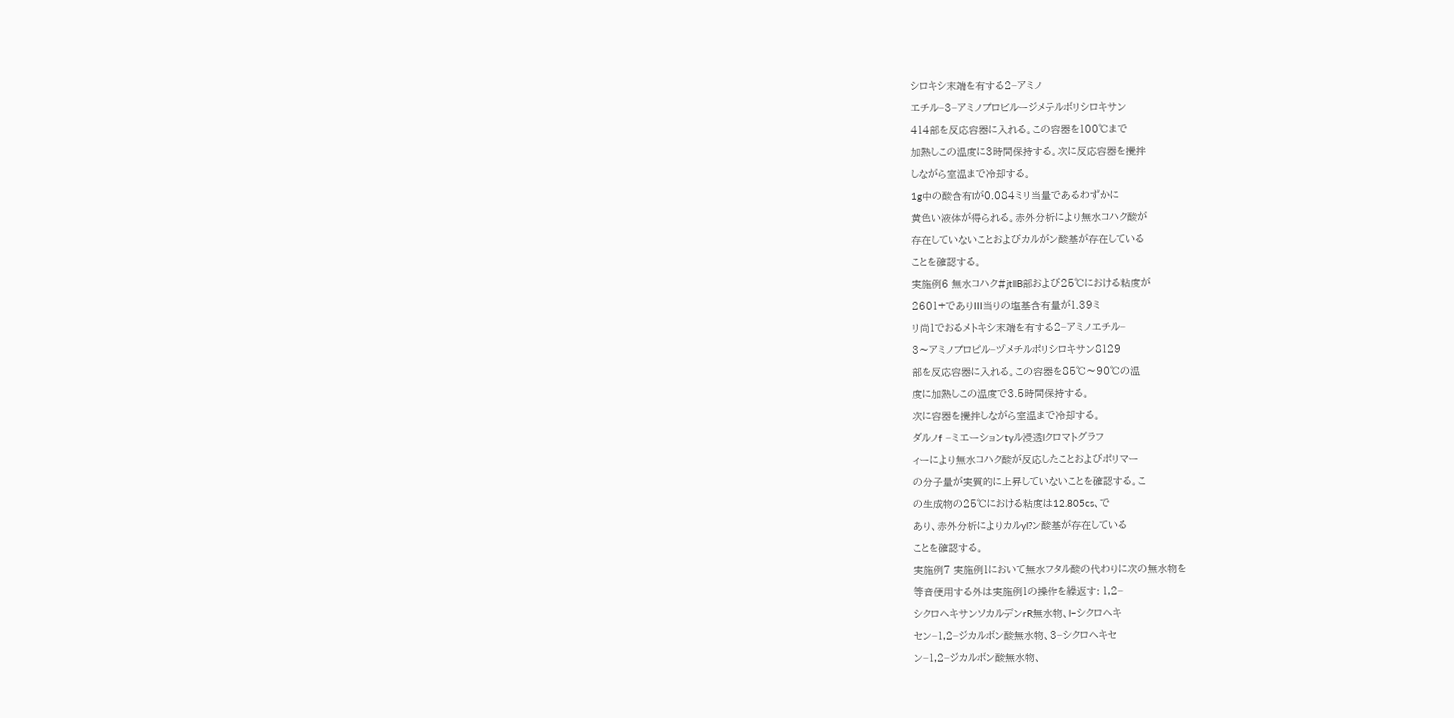シロキシ末端を有する2−アミノ
エチル−3−アミノプロビルージメテルボリシロキサン
414部を反応容器に入れる。この容器を100℃まで
加熱しこの温度に3時間保持する。次に反応容器を攪拌
しながら室温まで冷却する。
1g中の酸含有lが0.084ミリ当量であるわずかに
黄色い液体が得られる。赤外分析により無水コハク酸が
存在していないことおよびカルがン酸基が存在している
ことを確認する。
実施例6 無水コハク#jtllB部および25℃における粘度が
2601+でありIII当りの塩基含有量が1.39ミ
リ尚1でおるメトキシ末端を有する2−アミノエチル−
3〜アミノプロピル−ヅメチルポリシロキサン8129
部を反応容器に入れる。この容器を85℃〜90℃の温
度に加熱しこの温度で3.5時間保持する。
次に容器を攪拌しながら室温まで冷却する。
ダルノf −ミエーションtyル浸透lクロマトグラフ
ィーにより無水コハク酸が反応したことおよびポリマー
の分子量が実質的に上昇していないことを確認する。こ
の生成物の25℃における粘度は12.805cs、で
あり、赤外分析によりカルyl?ン酸基が存在している
ことを確認する。
実施例7 実施例1において無水フタル酸の代わりに次の無水物を
等音便用する外は実施例1の操作を繰返す: 1,2−
シクロヘキサンソカルデンrR無水物、l−シクロヘキ
セン−1,2−ジカルボン酸無水物、3−シクロヘキセ
ン−1,2−ジカルボン酸無水物、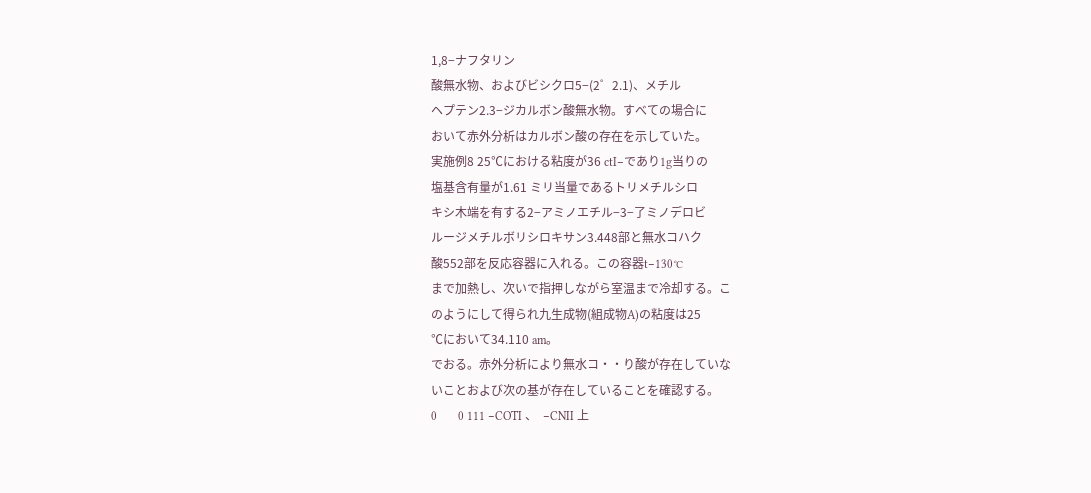1,8−ナフタリン
酸無水物、およびビシクロ5−(2゜2.1)、メチル
ヘプテン2.3−ジカルボン酸無水物。すべての場合に
おいて赤外分析はカルボン酸の存在を示していた。
実施例8 25℃における粘度が36 ctI−であり1g当りの
塩基含有量が1.61 ミリ当量であるトリメチルシロ
キシ木端を有する2−アミノエチル−3−了ミノデロビ
ルージメチルボリシロキサン3.448部と無水コハク
酸552部を反応容器に入れる。この容器t−130℃
まで加熱し、次いで指押しながら室温まで冷却する。こ
のようにして得られ九生成物(組成物A)の粘度は25
℃において34.110 am。
でおる。赤外分析により無水コ・・り酸が存在していな
いことおよび次の基が存在していることを確認する。
0       0 111 −COTI 、  −CNII 上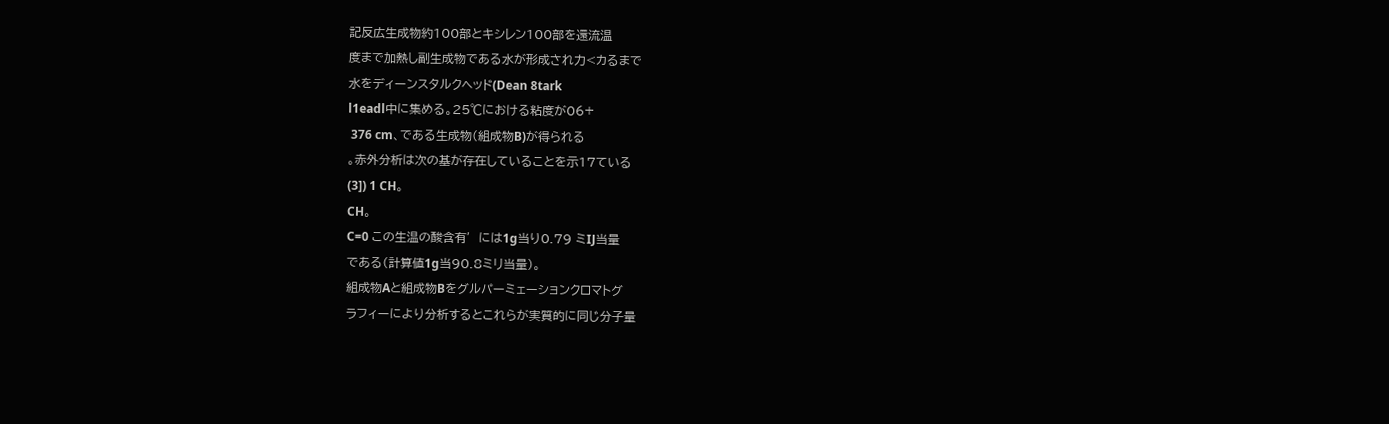記反広生成物約100部とキシレン100部を還流温
度まで加熱し副生成物である水が形成され力<カるまで
水をディーンスタルクヘッド(Dean 8tark
l1eadl中に集める。25℃における粘度が06+
 376 cm、である生成物(組成物B)が得られる
。赤外分析は次の基が存在していることを示17ている
(3]) 1 CH。
CH。
C=0 この生温の酸含有′には1g当り0.79 ミIJ当量
である(計算値1g当90.8ミリ当量)。
組成物Aと組成物Bをグルパーミェーションクロマトグ
ラフィーにより分析するとこれらが実質的に同じ分子量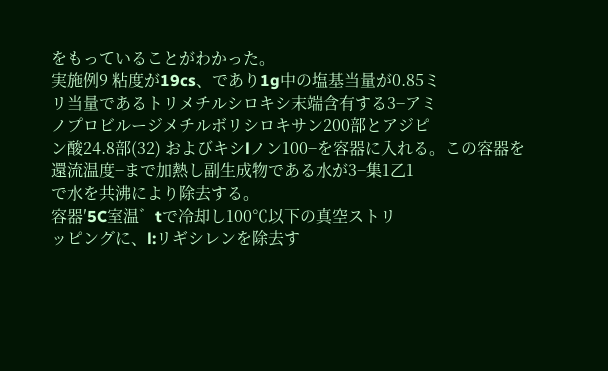をもっていることがわかった。
実施例9 粘度が19cs、であり1g中の塩基当量が0.85ミ
リ当量であるトリメチルシロキシ末端含有する3−アミ
ノプロビルージメチルボリシロキサン200部とアジピ
ン酸24.8部(32) およびキシlノン100−を容器に入れる。この容器を
還流温度−まで加熱し副生成物である水が3−集1乙1
で水を共沸により除去する。
容器′5C室温゛tで冷却し100℃以下の真空ストリ
ッピングに、l:リギシレンを除去す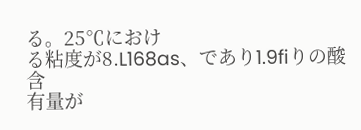る。25℃におけ
る粘度が8.L168as、であり1.9fiりの酸含
有量が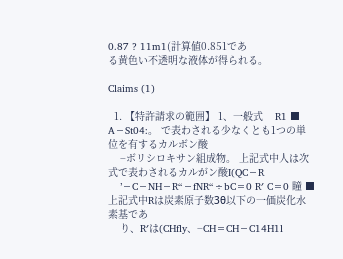0.87 ? 11m1(計算値0.851であ
る黄色い不透明な液体が得られる。

Claims (1)

  1. 【特許請求の範囲】 1、一般式    R1 ■ A−St04:。 で表わされる少なくとも1つの単位を有するカルボン酸
    −ボリシロキサン組成物。 上記式中人は次式で表わされるカルがン酸I(QC−R
    ’−C−NH−R“−fNR“÷bC=0 R′ C=0 瞳 ■ 上記式中Rは炭素原子数3θ以下の一価炭化水素基であ
    り、R′は(CHfly、−CH=CH−C14H1l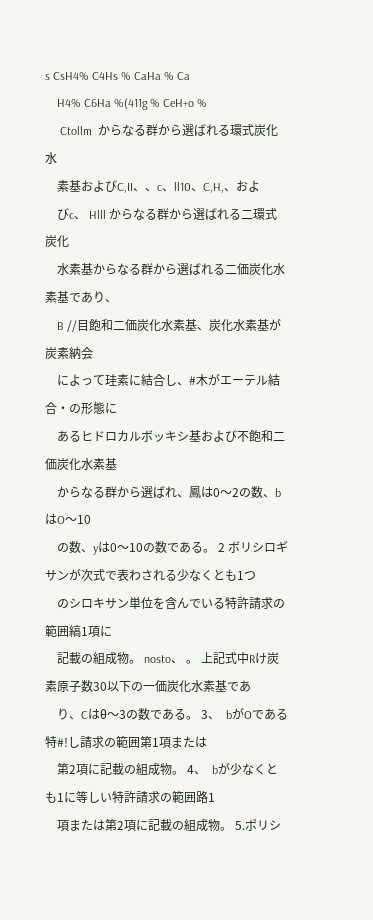s CsH4% C4Hs % CaHa % Ca
    H4% C6Ha %(411g % CeH+o %
     Ctollm  からなる群から選ばれる環式炭化水
    素基およびC,II、、c、ll10、C,H,、およ
    びc、 Hlll からなる群から選ばれる二環式炭化
    水素基からなる群から選ばれる二価炭化水素基であり、
    B //目飽和二価炭化水素基、炭化水素基が炭素納会
    によって珪素に結合し、#木がエーテル結合・の形態に
    あるヒドロカルボッキシ基および不飽和二価炭化水素基
    からなる群から選ばれ、鳳は0〜2の数、bはO〜10
    の数、yは0〜10の数である。 2 ボリシロギサンが次式で表わされる少なくとも1つ
    のシロキサン単位を含んでいる特許請求の範囲縞1項に
    記載の組成物。 nosto、 。 上記式中Rけ炭素原子数30以下の一価炭化水素基であ
    り、Cはθ〜3の数である。 3、  bがOである特#!し請求の範囲第1項または
    第2項に記載の組成物。 4、  bが少なくとも1に等しい特許請求の範囲路1
    項または第2項に記載の組成物。 5.ポリシ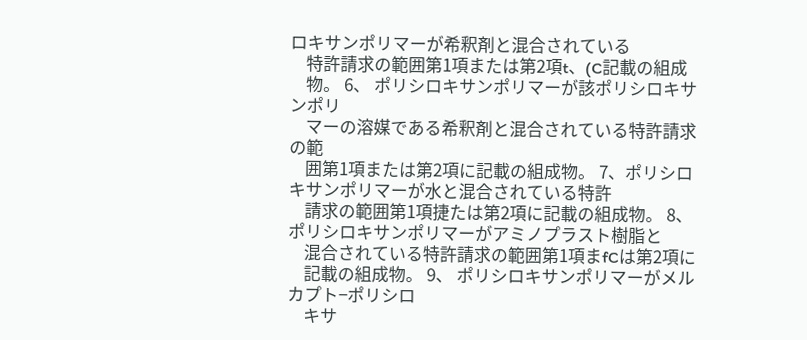ロキサンポリマーが希釈剤と混合されている
    特許請求の範囲第1項または第2項t、(C記載の組成
    物。 6、 ポリシロキサンポリマーが該ポリシロキサンポリ
    マーの溶媒である希釈剤と混合されている特許請求の範
    囲第1項または第2項に記載の組成物。 7、ポリシロキサンポリマーが水と混合されている特許
    請求の範囲第1項捷たは第2項に記載の組成物。 8、 ポリシロキサンポリマーがアミノプラスト樹脂と
    混合されている特許請求の範囲第1項まfCは第2項に
    記載の組成物。 9、 ポリシロキサンポリマーがメルカプト−ポリシロ
    キサ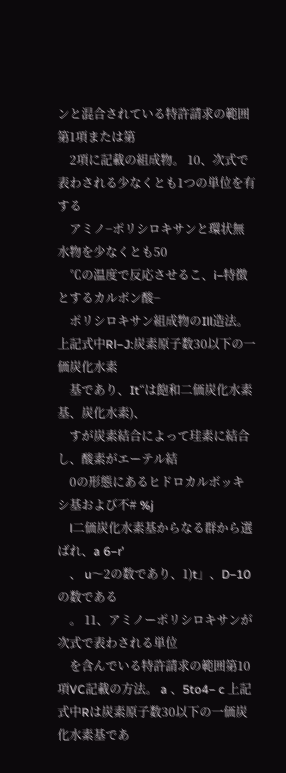ンと混合されている特許請求の範囲第1項または第
    2項に記載の組成物。 10、次式で表わされる少なくとも1つの単位を有する
    アミノ−ポリシロキサンと環状無水物を少なくとも50
    ℃の温度で反応させるこ、i−特徴とするカルボン酸−
    ポリシロキサン組成物のIll造法。 上記式中Rl−J:炭素原子数30以下の一価炭化水素
    基であり、It“は飽和二価炭化水素基、炭化水素)、
    すが炭素結合によって珪素に結合し、酸素がエーテル結
    0の形態にあるヒドロカルボッキシ基および不# %j
    l二価炭化水素基からなる群から選ばれ、a 6−r’
    、 u〜2の数であり、1)t」、D−10の数である
    。 11、アミノーポリシロキサンが次式で表わされる単位
    を含んでいる特許請求の範囲第10項VC記載の方法。 a 、5to4− c 上記式中Rは炭素原子数30以下の一価炭化水素基であ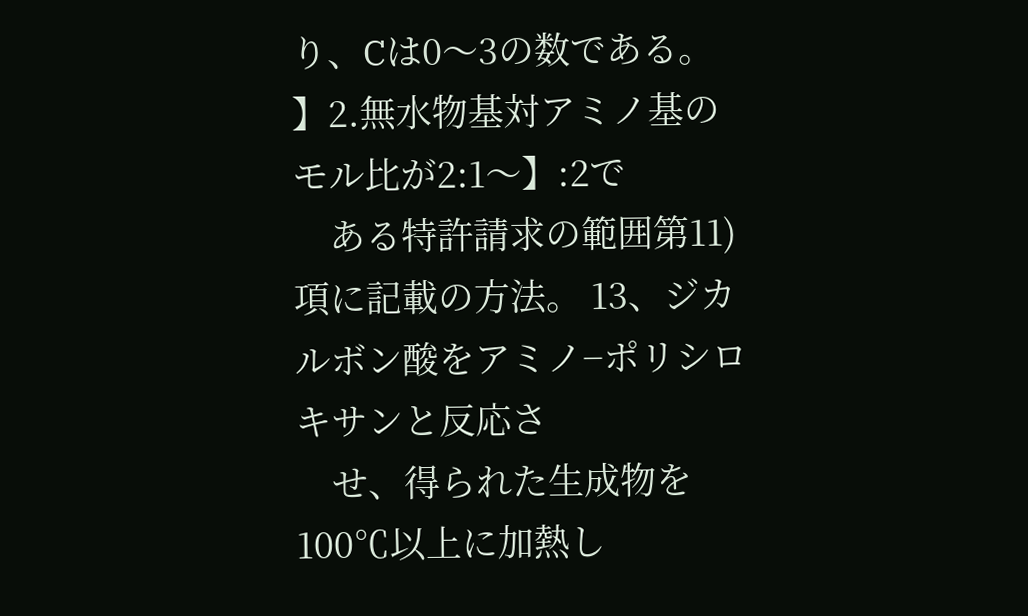り、Cは0〜3の数である。 】2.無水物基対アミノ基のモル比が2:1〜】:2で
    ある特許請求の範囲第11)項に記載の方法。 13、ジカルボン酸をアミノ−ポリシロキサンと反応さ
    せ、得られた生成物を100℃以上に加熱し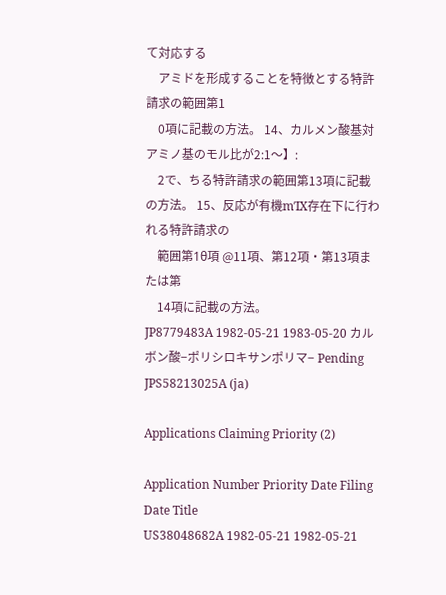て対応する
    アミドを形成することを特徴とする特許請求の範囲第1
    0項に記載の方法。 14、カルメン酸基対アミノ基のモル比が2:1〜】:
    2で、ちる特許請求の範囲第13項に記載の方法。 15、反応が有機m′IX存在下に行われる特許請求の
    範囲第1θ項 @11項、第12項・第13項または第
    14項に記載の方法。
JP8779483A 1982-05-21 1983-05-20 カルボン酸−ポリシロキサンポリマ− Pending JPS58213025A (ja)

Applications Claiming Priority (2)

Application Number Priority Date Filing Date Title
US38048682A 1982-05-21 1982-05-21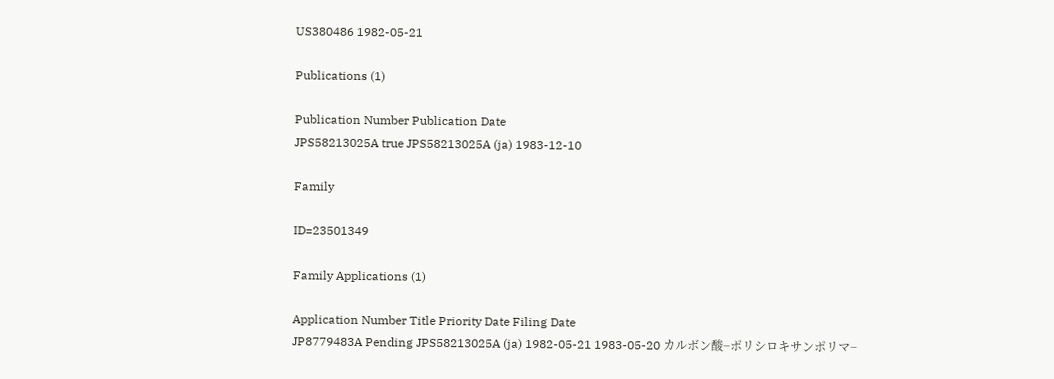US380486 1982-05-21

Publications (1)

Publication Number Publication Date
JPS58213025A true JPS58213025A (ja) 1983-12-10

Family

ID=23501349

Family Applications (1)

Application Number Title Priority Date Filing Date
JP8779483A Pending JPS58213025A (ja) 1982-05-21 1983-05-20 カルボン酸−ポリシロキサンポリマ−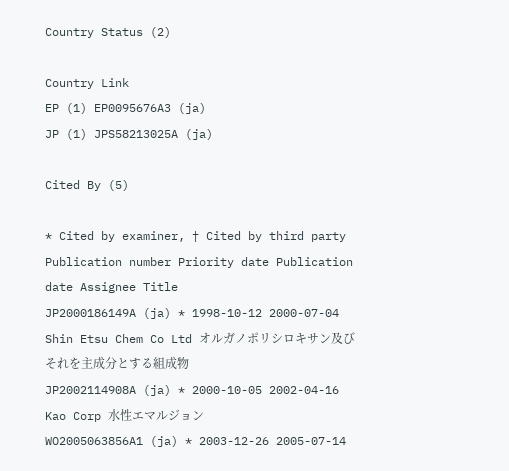Country Status (2)

Country Link
EP (1) EP0095676A3 (ja)
JP (1) JPS58213025A (ja)

Cited By (5)

* Cited by examiner, † Cited by third party
Publication number Priority date Publication date Assignee Title
JP2000186149A (ja) * 1998-10-12 2000-07-04 Shin Etsu Chem Co Ltd オルガノポリシロキサン及びそれを主成分とする組成物
JP2002114908A (ja) * 2000-10-05 2002-04-16 Kao Corp 水性エマルジョン
WO2005063856A1 (ja) * 2003-12-26 2005-07-14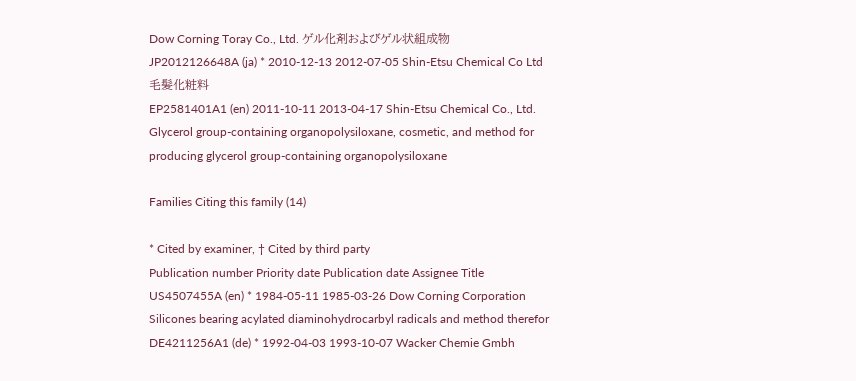Dow Corning Toray Co., Ltd. ゲル化剤およびゲル状組成物
JP2012126648A (ja) * 2010-12-13 2012-07-05 Shin-Etsu Chemical Co Ltd 毛髪化粧料
EP2581401A1 (en) 2011-10-11 2013-04-17 Shin-Etsu Chemical Co., Ltd. Glycerol group-containing organopolysiloxane, cosmetic, and method for producing glycerol group-containing organopolysiloxane

Families Citing this family (14)

* Cited by examiner, † Cited by third party
Publication number Priority date Publication date Assignee Title
US4507455A (en) * 1984-05-11 1985-03-26 Dow Corning Corporation Silicones bearing acylated diaminohydrocarbyl radicals and method therefor
DE4211256A1 (de) * 1992-04-03 1993-10-07 Wacker Chemie Gmbh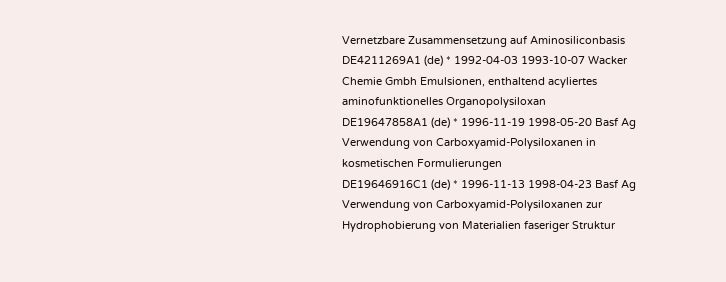Vernetzbare Zusammensetzung auf Aminosiliconbasis
DE4211269A1 (de) * 1992-04-03 1993-10-07 Wacker Chemie Gmbh Emulsionen, enthaltend acyliertes aminofunktionelles Organopolysiloxan
DE19647858A1 (de) * 1996-11-19 1998-05-20 Basf Ag Verwendung von Carboxyamid-Polysiloxanen in kosmetischen Formulierungen
DE19646916C1 (de) * 1996-11-13 1998-04-23 Basf Ag Verwendung von Carboxyamid-Polysiloxanen zur Hydrophobierung von Materialien faseriger Struktur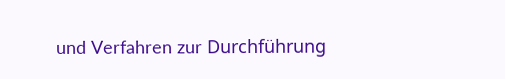und Verfahren zur Durchführung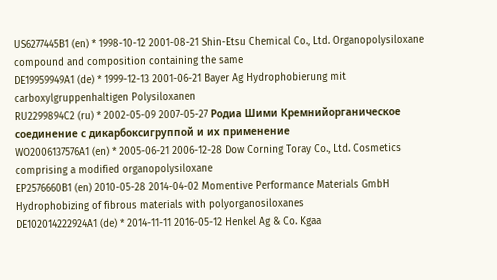US6277445B1 (en) * 1998-10-12 2001-08-21 Shin-Etsu Chemical Co., Ltd. Organopolysiloxane compound and composition containing the same
DE19959949A1 (de) * 1999-12-13 2001-06-21 Bayer Ag Hydrophobierung mit carboxylgruppenhaltigen Polysiloxanen
RU2299894C2 (ru) * 2002-05-09 2007-05-27 Родиа Шими Кремнийорганическое соединение с дикарбоксигруппой и их применение
WO2006137576A1 (en) * 2005-06-21 2006-12-28 Dow Corning Toray Co., Ltd. Cosmetics comprising a modified organopolysiloxane
EP2576660B1 (en) 2010-05-28 2014-04-02 Momentive Performance Materials GmbH Hydrophobizing of fibrous materials with polyorganosiloxanes
DE102014222924A1 (de) * 2014-11-11 2016-05-12 Henkel Ag & Co. Kgaa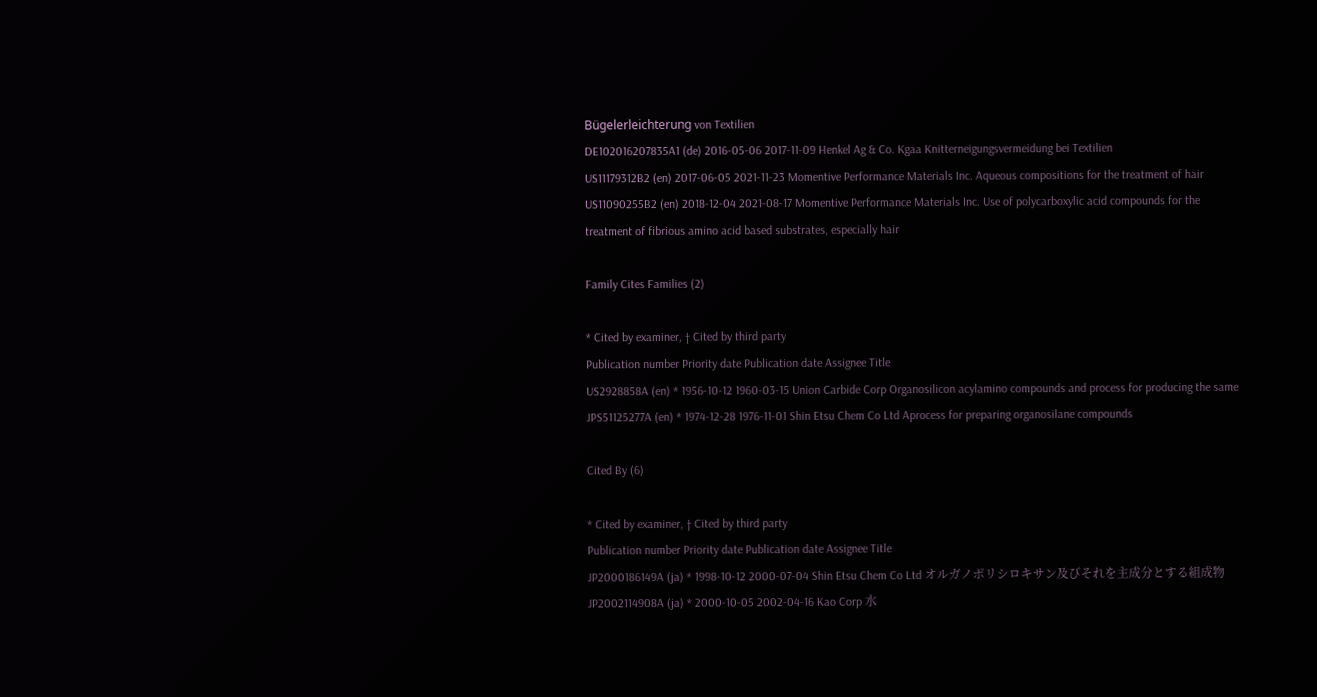Bügelerleichterung von Textilien
DE102016207835A1 (de) 2016-05-06 2017-11-09 Henkel Ag & Co. Kgaa Knitterneigungsvermeidung bei Textilien
US11179312B2 (en) 2017-06-05 2021-11-23 Momentive Performance Materials Inc. Aqueous compositions for the treatment of hair
US11090255B2 (en) 2018-12-04 2021-08-17 Momentive Performance Materials Inc. Use of polycarboxylic acid compounds for the treatment of fibrious amino acid based substrates, especially hair

Family Cites Families (2)

* Cited by examiner, † Cited by third party
Publication number Priority date Publication date Assignee Title
US2928858A (en) * 1956-10-12 1960-03-15 Union Carbide Corp Organosilicon acylamino compounds and process for producing the same
JPS51125277A (en) * 1974-12-28 1976-11-01 Shin Etsu Chem Co Ltd Aprocess for preparing organosilane compounds

Cited By (6)

* Cited by examiner, † Cited by third party
Publication number Priority date Publication date Assignee Title
JP2000186149A (ja) * 1998-10-12 2000-07-04 Shin Etsu Chem Co Ltd オルガノポリシロキサン及びそれを主成分とする組成物
JP2002114908A (ja) * 2000-10-05 2002-04-16 Kao Corp 水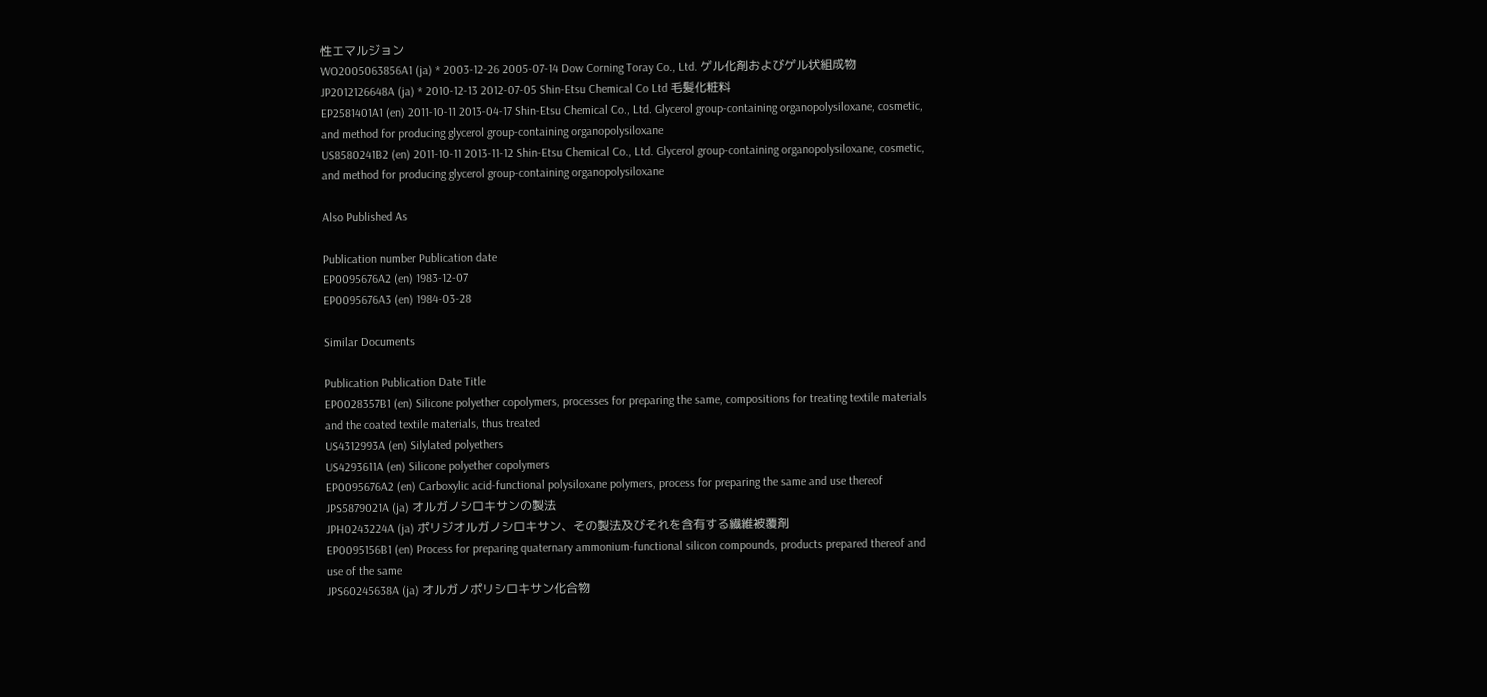性エマルジョン
WO2005063856A1 (ja) * 2003-12-26 2005-07-14 Dow Corning Toray Co., Ltd. ゲル化剤およびゲル状組成物
JP2012126648A (ja) * 2010-12-13 2012-07-05 Shin-Etsu Chemical Co Ltd 毛髪化粧料
EP2581401A1 (en) 2011-10-11 2013-04-17 Shin-Etsu Chemical Co., Ltd. Glycerol group-containing organopolysiloxane, cosmetic, and method for producing glycerol group-containing organopolysiloxane
US8580241B2 (en) 2011-10-11 2013-11-12 Shin-Etsu Chemical Co., Ltd. Glycerol group-containing organopolysiloxane, cosmetic, and method for producing glycerol group-containing organopolysiloxane

Also Published As

Publication number Publication date
EP0095676A2 (en) 1983-12-07
EP0095676A3 (en) 1984-03-28

Similar Documents

Publication Publication Date Title
EP0028357B1 (en) Silicone polyether copolymers, processes for preparing the same, compositions for treating textile materials and the coated textile materials, thus treated
US4312993A (en) Silylated polyethers
US4293611A (en) Silicone polyether copolymers
EP0095676A2 (en) Carboxylic acid-functional polysiloxane polymers, process for preparing the same and use thereof
JPS5879021A (ja) オルガノシロキサンの製法
JPH0243224A (ja) ポリジオルガノシロキサン、その製法及びそれを含有する繊維被覆剤
EP0095156B1 (en) Process for preparing quaternary ammonium-functional silicon compounds, products prepared thereof and use of the same
JPS60245638A (ja) オルガノポリシロキサン化合物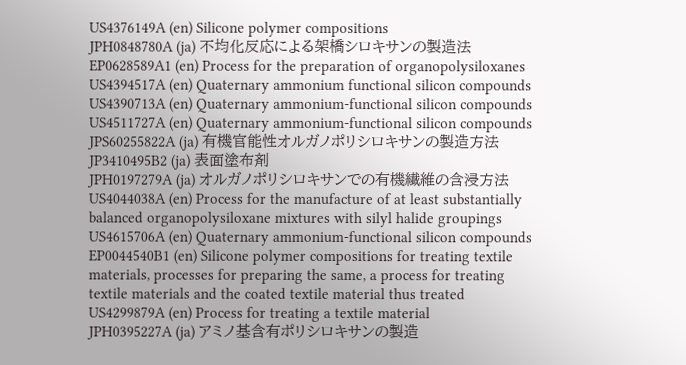US4376149A (en) Silicone polymer compositions
JPH0848780A (ja) 不均化反応による架橋シロキサンの製造法
EP0628589A1 (en) Process for the preparation of organopolysiloxanes
US4394517A (en) Quaternary ammonium functional silicon compounds
US4390713A (en) Quaternary ammonium-functional silicon compounds
US4511727A (en) Quaternary ammonium-functional silicon compounds
JPS60255822A (ja) 有機官能性オルガノポリシロキサンの製造方法
JP3410495B2 (ja) 表面塗布剤
JPH0197279A (ja) オルガノポリシロキサンでの有機繊維の含浸方法
US4044038A (en) Process for the manufacture of at least substantially balanced organopolysiloxane mixtures with silyl halide groupings
US4615706A (en) Quaternary ammonium-functional silicon compounds
EP0044540B1 (en) Silicone polymer compositions for treating textile materials, processes for preparing the same, a process for treating textile materials and the coated textile material thus treated
US4299879A (en) Process for treating a textile material
JPH0395227A (ja) アミノ基含有ポリシロキサンの製造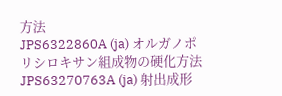方法
JPS6322860A (ja) オルガノポリシロキサン組成物の硬化方法
JPS63270763A (ja) 射出成形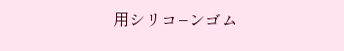用シリコ−ンゴム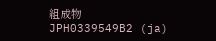組成物
JPH0339549B2 (ja)